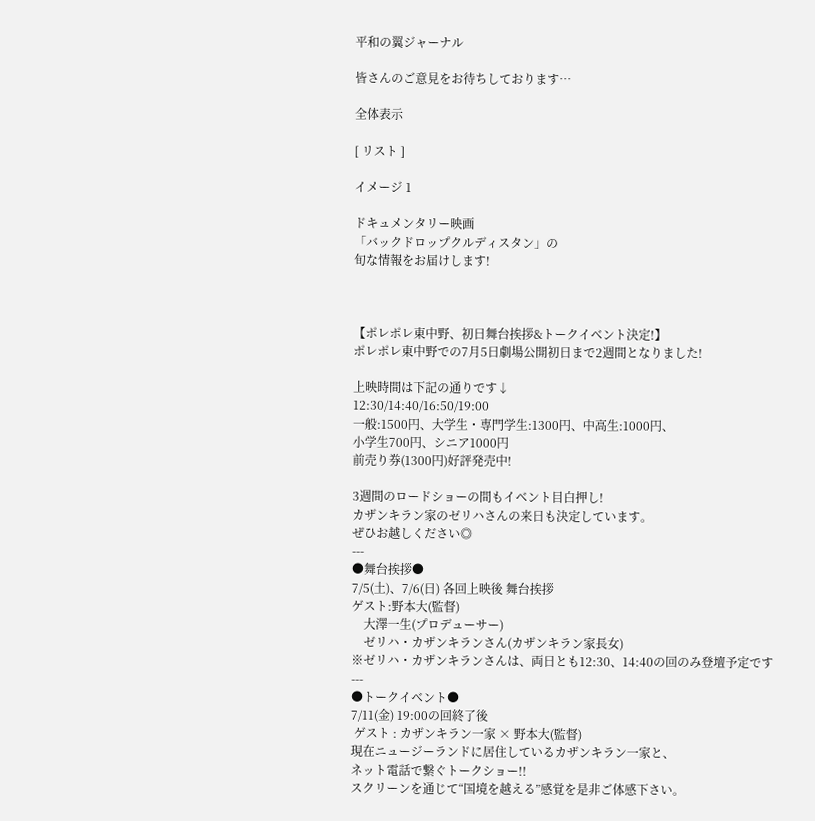平和の翼ジャーナル

皆さんのご意見をお待ちしております…

全体表示

[ リスト ]

イメージ 1

ドキュメンタリー映画
「バックドロップクルディスタン」の
旬な情報をお届けします!



【ポレポレ東中野、初日舞台挨拶&トークイベント決定!】
ポレポレ東中野での7月5日劇場公開初日まで2週間となりました!

上映時間は下記の通りです↓
12:30/14:40/16:50/19:00
一般:1500円、大学生・専門学生:1300円、中高生:1000円、
小学生700円、シニア1000円
前売り券(1300円)好評発売中!

3週間のロードショーの間もイベント目白押し!
カザンキラン家のゼリハさんの来日も決定しています。
ぜひお越しください◎
---
●舞台挨拶●
7/5(土)、7/6(日) 各回上映後 舞台挨拶
ゲスト:野本大(監督)
    大澤一生(プロデューサー)
    ゼリハ・カザンキランさん(カザンキラン家長女)
※ゼリハ・カザンキランさんは、両日とも12:30、14:40の回のみ登壇予定です
---
●トークイベント●
7/11(金) 19:00の回終了後
 ゲスト : カザンキラン一家 × 野本大(監督)
現在ニュージーランドに居住しているカザンキラン一家と、
ネット電話で繋ぐトークショー!!
スクリーンを通じて“国境を越える”感覚を是非ご体感下さい。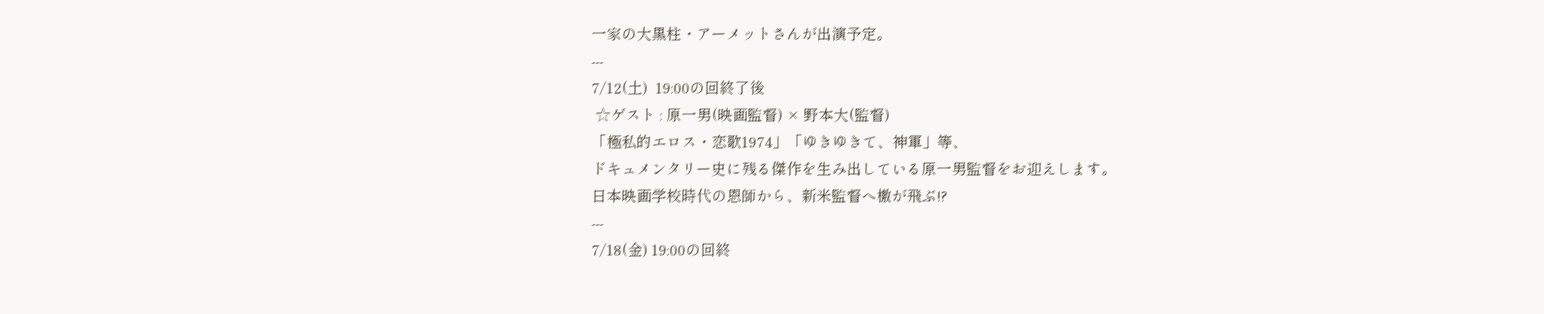一家の大黒柱・アーメットさんが出演予定。
---
7/12(土)  19:00の回終了後
 ☆ゲスト : 原一男(映画監督) × 野本大(監督)
「極私的エロス・恋歌1974」「ゆきゆきて、神軍」等、
ドキュメンタリー史に残る傑作を生み出している原一男監督をお迎えします。
日本映画学校時代の恩師から、新米監督へ檄が飛ぶ!?
---
7/18(金) 19:00の回終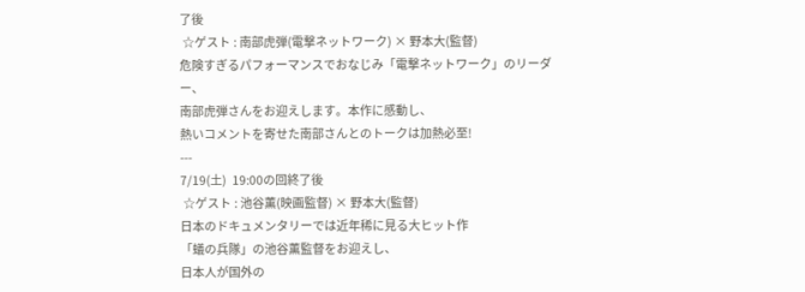了後
 ☆ゲスト : 南部虎弾(電撃ネットワーク) × 野本大(監督)
危険すぎるパフォーマンスでおなじみ「電撃ネットワーク」のリーダー、
南部虎弾さんをお迎えします。本作に感動し、
熱いコメントを寄せた南部さんとのトークは加熱必至!
---
7/19(土)  19:00の回終了後
 ☆ゲスト : 池谷薫(映画監督) × 野本大(監督)
日本のドキュメンタリーでは近年稀に見る大ヒット作
「蟻の兵隊」の池谷薫監督をお迎えし、
日本人が国外の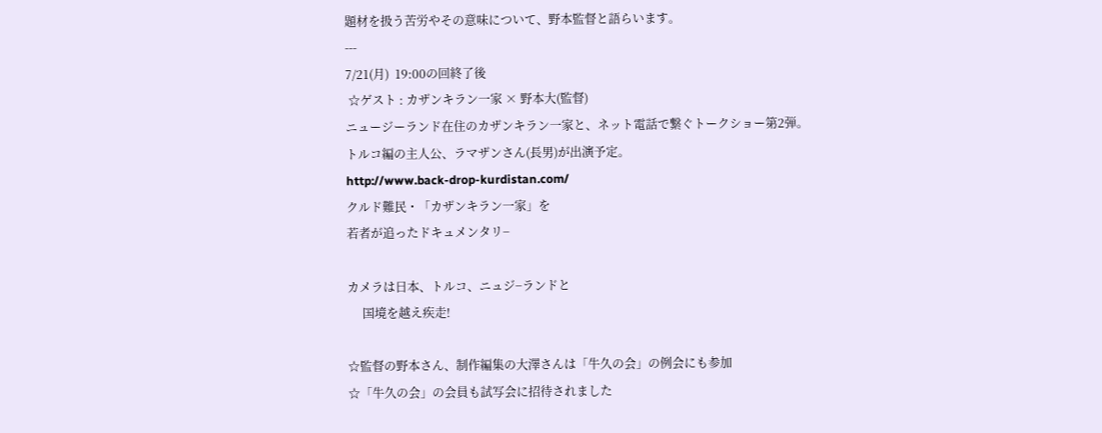題材を扱う苦労やその意味について、野本監督と語らいます。
---
7/21(月)  19:00の回終了後
 ☆ゲスト : カザンキラン一家 × 野本大(監督)
ニュージーランド在住のカザンキラン一家と、ネット電話で繋ぐトークショー第2弾。
トルコ編の主人公、ラマザンさん(長男)が出演予定。
http://www.back-drop-kurdistan.com/
クルド難民・「カザンキラン一家」を
若者が追ったドキュメンタリ−

カメラは日本、トルコ、ニュジ−ランドと
     国境を越え疾走!

☆監督の野本さん、制作編集の大澤さんは「牛久の会」の例会にも参加
☆「牛久の会」の会員も試写会に招待されました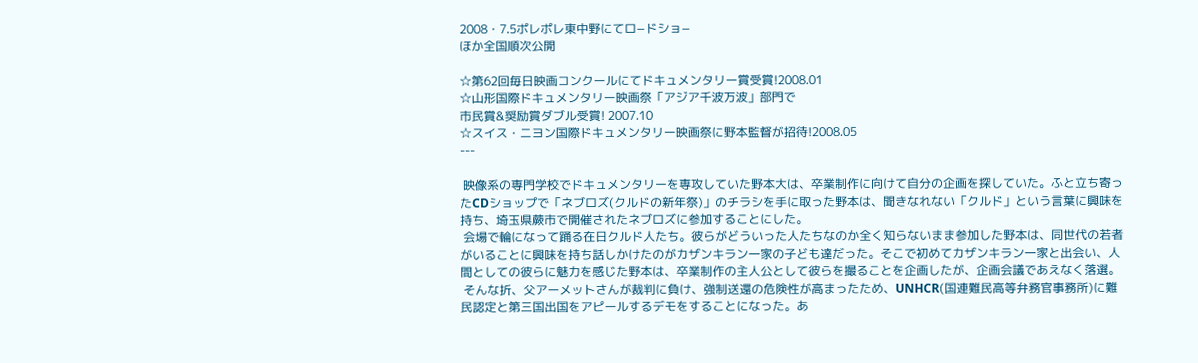2008・7.5ポレポレ東中野にてロ−ドショ−
ほか全国順次公開

☆第62回毎日映画コンクールにてドキュメンタリー賞受賞!2008.01
☆山形国際ドキュメンタリー映画祭「アジア千波万波」部門で
市民賞&奨励賞ダブル受賞! 2007.10
☆スイス・ニヨン国際ドキュメンタリー映画祭に野本監督が招待!2008.05
---

 映像系の専門学校でドキュメンタリーを専攻していた野本大は、卒業制作に向けて自分の企画を探していた。ふと立ち寄ったCDショップで「ネブロズ(クルドの新年祭)」のチラシを手に取った野本は、聞きなれない「クルド」という言葉に興味を持ち、埼玉県蕨市で開催されたネブロズに参加することにした。
 会場で輪になって踊る在日クルド人たち。彼らがどういった人たちなのか全く知らないまま参加した野本は、同世代の若者がいることに興味を持ち話しかけたのがカザンキラン一家の子ども達だった。そこで初めてカザンキラン一家と出会い、人間としての彼らに魅力を感じた野本は、卒業制作の主人公として彼らを撮ることを企画したが、企画会議であえなく落選。
 そんな折、父アーメットさんが裁判に負け、強制送還の危険性が高まったため、UNHCR(国連難民高等弁務官事務所)に難民認定と第三国出国をアピールするデモをすることになった。あ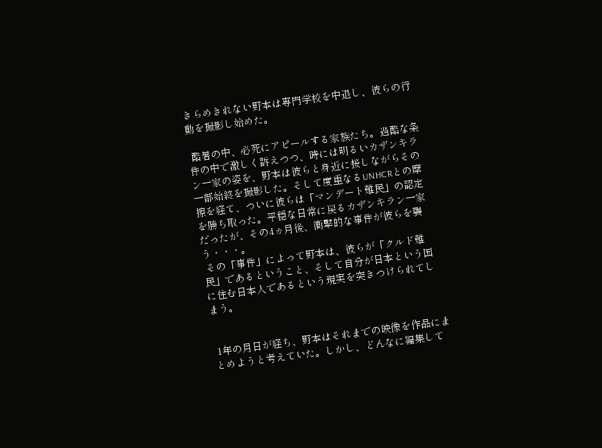きらめきれない野本は専門学校を中退し、彼らの行動を撮影し始めた。

 酷暑の中、必死にアピールする家族たち。過酷な条件の中で激しく訴えつつ、時には明るいカザンキラン一家の姿を、野本は彼らと身近に接しながらその一部始終を撮影した。そして度重なるUNHCRとの摩擦を経て、ついに彼らは「マンデート難民」の認定を勝ち取った。平穏な日常に戻るカザンキラン一家だったが、その4ヵ月後、衝撃的な事件が彼らを襲う・・・。
 その「事件」によって野本は、彼らが「クルド難民」であるということ、そして自分が日本という国に住む日本人であるという現実を突きつけられてしまう。


 1年の月日が経ち、野本はそれまでの映像を作品にまとめようと考えていた。しかし、どんなに編集して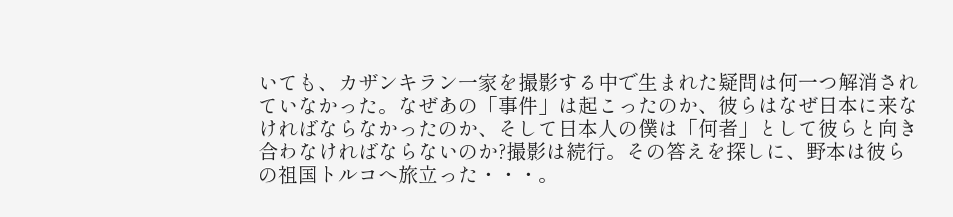いても、カザンキラン一家を撮影する中で生まれた疑問は何一つ解消されていなかった。なぜあの「事件」は起こったのか、彼らはなぜ日本に来なければならなかったのか、そして日本人の僕は「何者」として彼らと向き合わなければならないのか?撮影は続行。その答えを探しに、野本は彼らの祖国トルコへ旅立った・・・。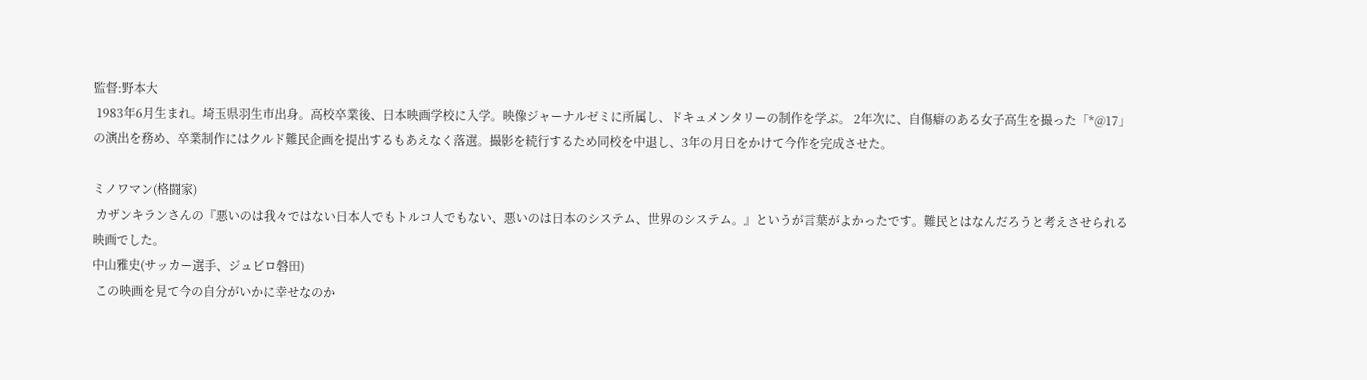監督:野本大
 1983年6月生まれ。埼玉県羽生市出身。高校卒業後、日本映画学校に入学。映像ジャーナルゼミに所属し、ドキュメンタリーの制作を学ぶ。 2年次に、自傷癖のある女子高生を撮った「*@17」の演出を務め、卒業制作にはクルド難民企画を提出するもあえなく落選。撮影を続行するため同校を中退し、3年の月日をかけて今作を完成させた。

ミノワマン(格闘家)
 カザンキランさんの『悪いのは我々ではない日本人でもトルコ人でもない、悪いのは日本のシステム、世界のシステム。』というが言葉がよかったです。難民とはなんだろうと考えさせられる映画でした。
中山雅史(サッカー選手、ジュビロ磐田)
 この映画を見て今の自分がいかに幸せなのか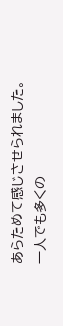あらためて感じさせられました。
一人でも多くの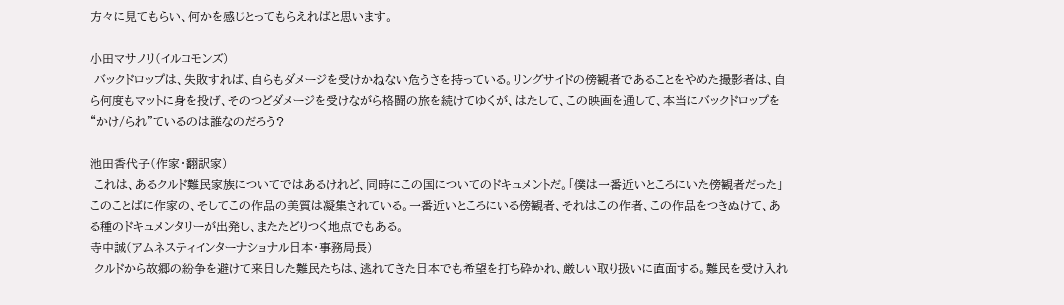方々に見てもらい、何かを感じとってもらえればと思います。

小田マサノリ(イルコモンズ)
 バックドロップは、失敗すれば、自らもダメージを受けかねない危うさを持っている。リングサイドの傍観者であることをやめた撮影者は、自ら何度もマットに身を投げ、そのつどダメージを受けながら格闘の旅を続けてゆくが、はたして、この映画を通して、本当にバックドロップを“かけ/られ”ているのは誰なのだろう?

池田香代子(作家・翻訳家)
 これは、あるクルド難民家族についてではあるけれど、同時にこの国についてのドキュメントだ。「僕は一番近いところにいた傍観者だった」 このことばに作家の、そしてこの作品の美質は凝集されている。一番近いところにいる傍観者、それはこの作者、この作品をつきぬけて、ある種のドキュメンタリーが出発し、またたどりつく地点でもある。
寺中誠(アムネスティインターナショナル日本・事務局長)
 クルドから故郷の紛争を避けて来日した難民たちは、逃れてきた日本でも希望を打ち砕かれ、厳しい取り扱いに直面する。難民を受け入れ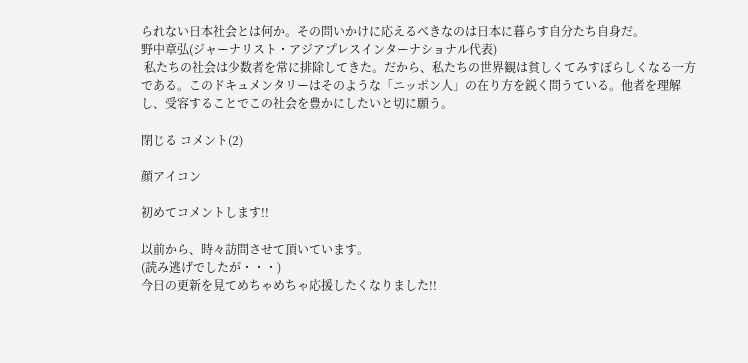られない日本社会とは何か。その問いかけに応えるべきなのは日本に暮らす自分たち自身だ。
野中章弘(ジャーナリスト・アジアプレスインターナショナル代表)
 私たちの社会は少数者を常に排除してきた。だから、私たちの世界観は貧しくてみすぼらしくなる一方である。このドキュメンタリーはそのような「ニッポン人」の在り方を鋭く問うている。他者を理解し、受容することでこの社会を豊かにしたいと切に願う。

閉じる コメント(2)

顔アイコン

初めてコメントします!!

以前から、時々訪問させて頂いています。
(読み逃げでしたが・・・)
今日の更新を見てめちゃめちゃ応援したくなりました!!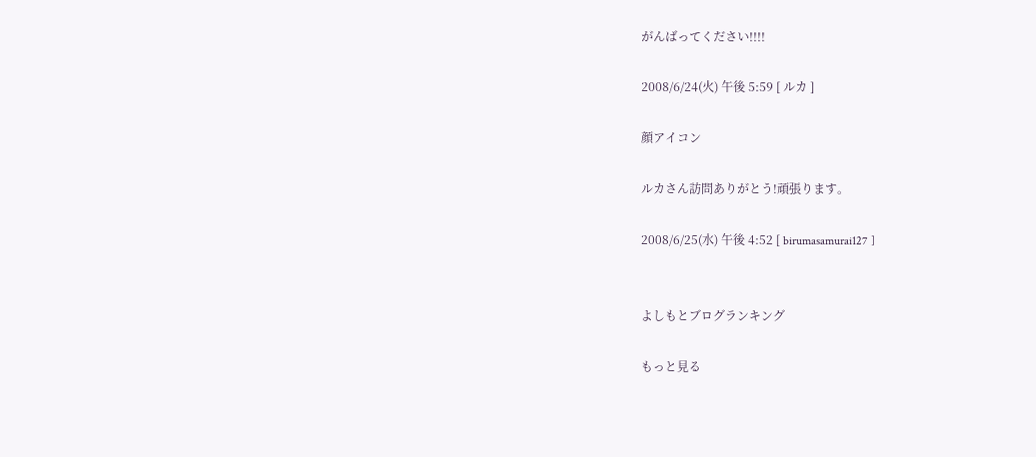がんばってください!!!!

2008/6/24(火) 午後 5:59 [ ルカ ]

顔アイコン

ルカさん訪問ありがとう!頑張ります。

2008/6/25(水) 午後 4:52 [ birumasamurai127 ]


よしもとブログランキング

もっと見る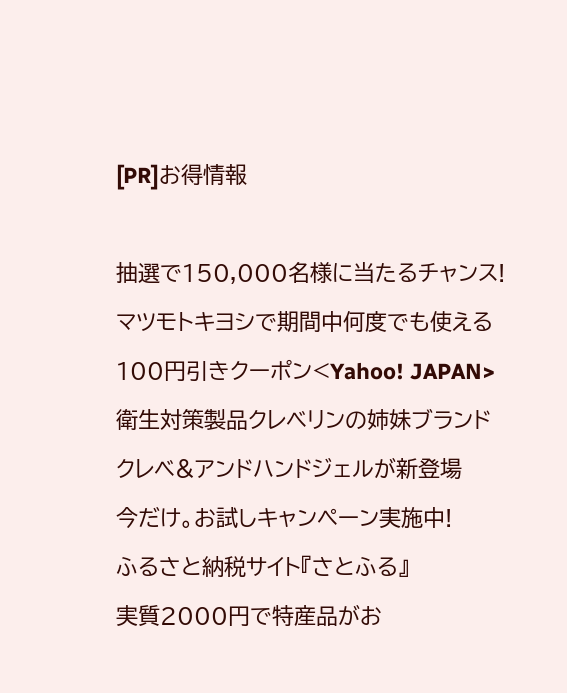[PR]お得情報

抽選で150,000名様に当たるチャンス!
マツモトキヨシで期間中何度でも使える
100円引きクーポン<Yahoo! JAPAN>
衛生対策製品クレベリンの姉妹ブランド
クレベ&アンドハンドジェルが新登場
今だけ。お試しキャンペーン実施中!
ふるさと納税サイト『さとふる』
実質2000円で特産品がお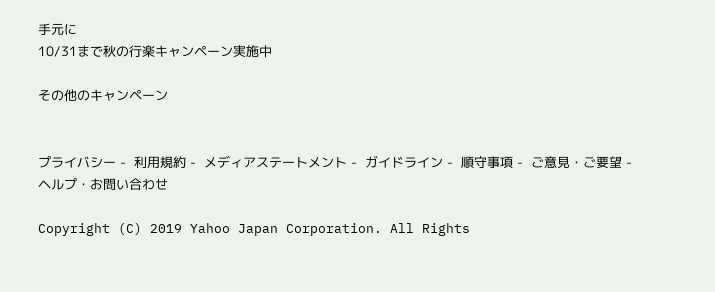手元に
10/31まで秋の行楽キャンペーン実施中

その他のキャンペーン


プライバシー -  利用規約 -  メディアステートメント -  ガイドライン -  順守事項 -  ご意見・ご要望 -  ヘルプ・お問い合わせ

Copyright (C) 2019 Yahoo Japan Corporation. All Rights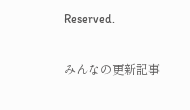Reserved.

みんなの更新記事